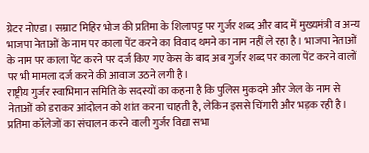ग्रेटर नोएडा। सम्राट मिहिर भोज की प्रतिमा के शिलापट्ट पर गुर्जर शब्द और बाद में मुख्यमंत्री व अन्य भाजपा नेताओं के नाम पर काला पेंट करने का विवाद थमने का नाम नहीं ले रहा है। भाजपा नेताओं के नाम पर काला पेंट करने पर दर्ज किए गए केस के बाद अब गुर्जर शब्द पर काला पेंट करने वालों पर भी मामला दर्ज करने की आवाज उठने लगी है।
राष्ट्रीय गुर्जर स्वाभिमान समिति के सदस्यों का कहना है कि पुलिस मुकदमे और जेल के नाम से नेताओं को डराकर आंदोलन को शांत करना चाहती है, लेकिन इससे चिंगारी और भड़क रही है। प्रतिमा कॉलेजों का संचालन करने वाली गुर्जर विद्या सभा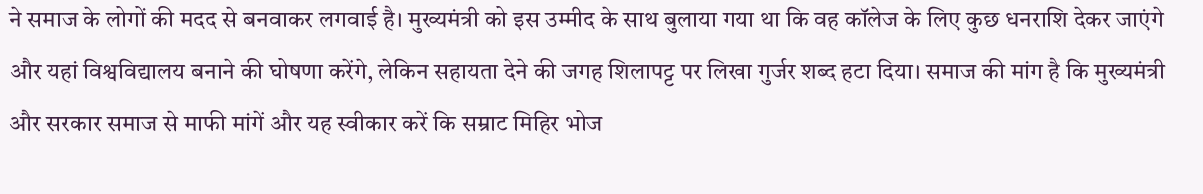ने समाज के लोगों की मदद से बनवाकर लगवाई है। मुख्यमंत्री को इस उम्मीद के साथ बुलाया गया था कि वह कॉलेज के लिए कुछ धनराशि देकर जाएंगे और यहां विश्वविद्यालय बनाने की घोषणा करेंगे, लेकिन सहायता देने की जगह शिलापट्ट पर लिखा गुर्जर शब्द हटा दिया। समाज की मांग है कि मुख्यमंत्री और सरकार समाज से माफी मांगें और यह स्वीकार करें कि सम्राट मिहिर भोज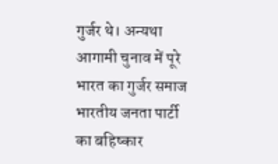गुर्जर थे। अन्यथा आगामी चुनाव में पूरे भारत का गुर्जर समाज भारतीय जनता पार्टी का बहिष्कार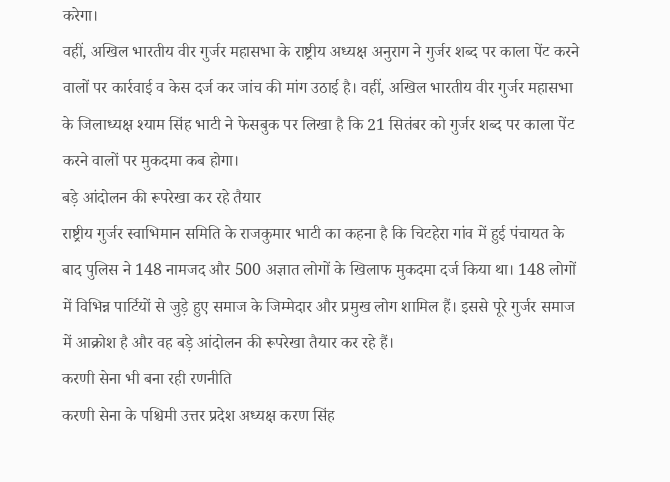करेगा।
वहीं, अखिल भारतीय वीर गुर्जर महासभा के राष्ट्रीय अध्यक्ष अनुराग ने गुर्जर शब्द पर काला पेंट करने वालों पर कार्रवाई व केस दर्ज कर जांच की मांग उठाई है। वहीं, अखिल भारतीय वीर गुर्जर महासभा के जिलाध्यक्ष श्याम सिंह भाटी ने फेसबुक पर लिखा है कि 21 सितंबर को गुर्जर शब्द पर काला पेंट करने वालों पर मुकदमा कब होगा।
बड़े आंदोलन की रूपरेखा कर रहे तैयार
राष्ट्रीय गुर्जर स्वाभिमान समिति के राजकुमार भाटी का कहना है कि चिटहेरा गांव में हुई पंचायत के बाद पुलिस ने 148 नामजद और 500 अज्ञात लोगों के खिलाफ मुकदमा दर्ज किया था। 148 लोगों में विभिन्न पार्टियों से जुड़े हुए समाज के जिम्मेदार और प्रमुख लोग शामिल हैं। इससे पूरे गुर्जर समाज में आक्रोश है और वह बड़े आंदोलन की रूपरेखा तैयार कर रहे हैं।
करणी सेना भी बना रही रणनीति
करणी सेना के पश्चिमी उत्तर प्रदेश अध्यक्ष करण सिंह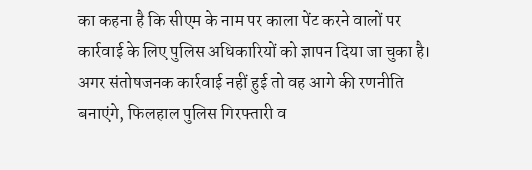का कहना है कि सीएम के नाम पर काला पेंट करने वालों पर कार्रवाई के लिए पुलिस अधिकारियों को ज्ञापन दिया जा चुका है। अगर संतोषजनक कार्रवाई नहीं हुई तो वह आगे की रणनीति बनाएंगे, फिलहाल पुलिस गिरफ्तारी व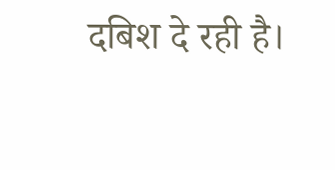दबिश दे रही है।